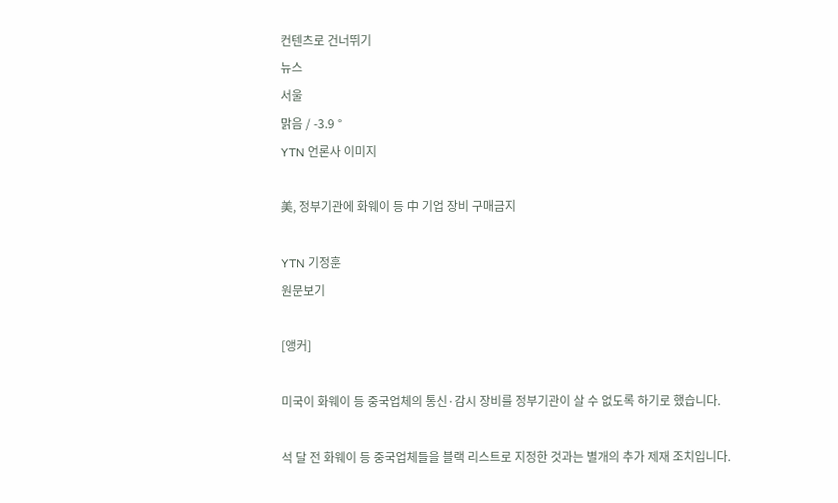컨텐츠로 건너뛰기
뉴스
서울
맑음 / -3.9 °
YTN 언론사 이미지

美, 정부기관에 화웨이 등 中 기업 장비 구매금지

YTN 기정훈
원문보기

[앵커]

미국이 화웨이 등 중국업체의 통신·감시 장비를 정부기관이 살 수 없도록 하기로 했습니다.

석 달 전 화웨이 등 중국업체들을 블랙 리스트로 지정한 것과는 별개의 추가 제재 조치입니다.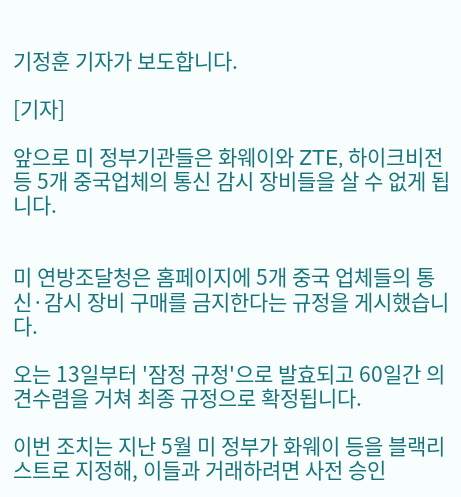기정훈 기자가 보도합니다.

[기자]

앞으로 미 정부기관들은 화웨이와 ZTE, 하이크비전 등 5개 중국업체의 통신 감시 장비들을 살 수 없게 됩니다.


미 연방조달청은 홈페이지에 5개 중국 업체들의 통신·감시 장비 구매를 금지한다는 규정을 게시했습니다.

오는 13일부터 '잠정 규정'으로 발효되고 60일간 의견수렴을 거쳐 최종 규정으로 확정됩니다.

이번 조치는 지난 5월 미 정부가 화웨이 등을 블랙리스트로 지정해, 이들과 거래하려면 사전 승인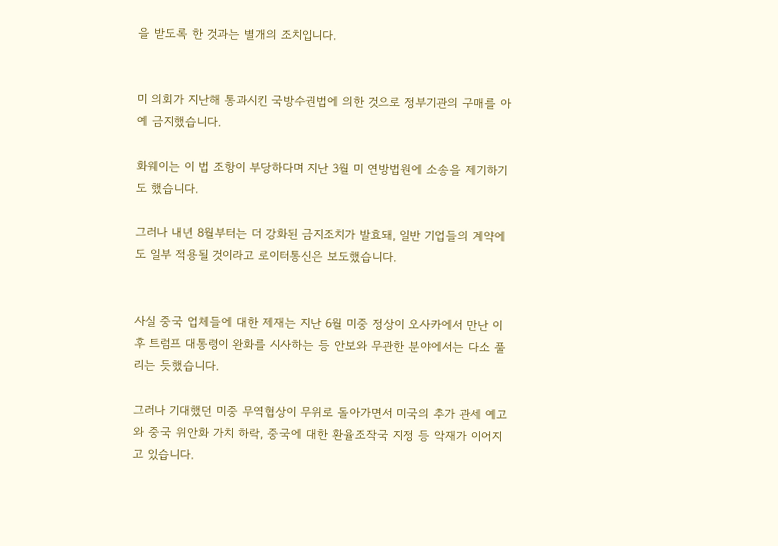을 받도록 한 것과는 별개의 조치입니다.


미 의회가 지난해 통과시킨 국방수권법에 의한 것으로 정부기관의 구매를 아예 금지했습니다.

화웨이는 이 법 조항이 부당하다며 지난 3월 미 연방법원에 소송을 제기하기도 했습니다.

그러나 내년 8월부터는 더 강화된 금지조치가 발효돼, 일반 기업들의 계약에도 일부 적용될 것이라고 로이터통신은 보도했습니다.


사실 중국 업체들에 대한 제재는 지난 6월 미중 정상이 오사카에서 만난 이후 트럼프 대통령이 완화를 시사하는 등 안보와 무관한 분야에서는 다소 풀리는 듯했습니다.

그러나 기대했던 미중 무역협상이 무위로 돌아가면서 미국의 추가 관세 예고와 중국 위안화 가치 하락, 중국에 대한 환율조작국 지정 등 악재가 이어지고 있습니다.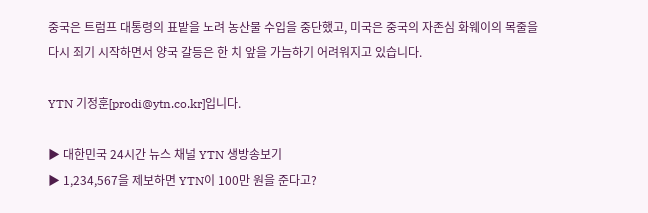중국은 트럼프 대통령의 표밭을 노려 농산물 수입을 중단했고, 미국은 중국의 자존심 화웨이의 목줄을 다시 죄기 시작하면서 양국 갈등은 한 치 앞을 가늠하기 어려워지고 있습니다.

YTN 기정훈[prodi@ytn.co.kr]입니다.

▶ 대한민국 24시간 뉴스 채널 YTN 생방송보기
▶ 1,234,567을 제보하면 YTN이 100만 원을 준다고?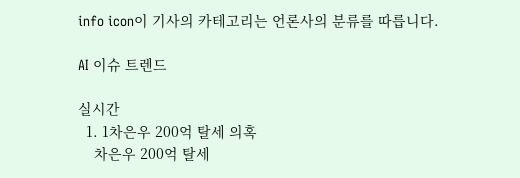info icon이 기사의 카테고리는 언론사의 분류를 따릅니다.

AI 이슈 트렌드

실시간
  1. 1차은우 200억 탈세 의혹
    차은우 200억 탈세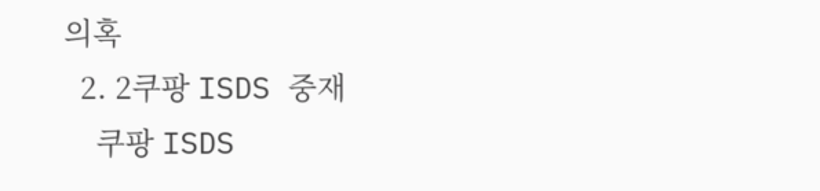의혹
  2. 2쿠팡 ISDS 중재
    쿠팡 ISDS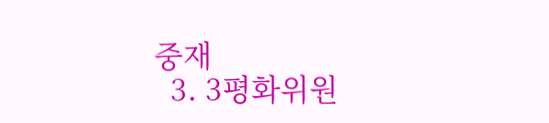중재
  3. 3평화위원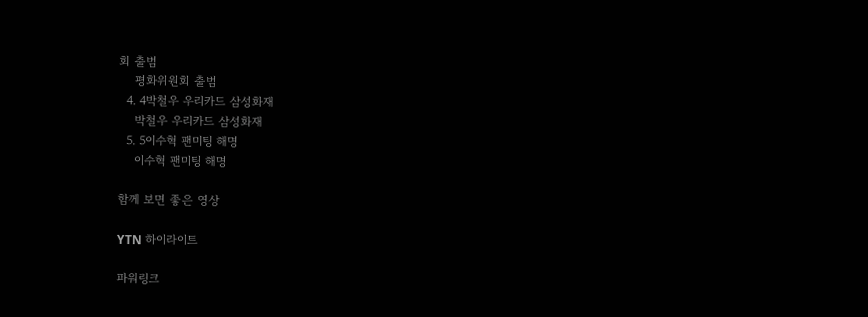회 출범
    평화위원회 출범
  4. 4박철우 우리카드 삼성화재
    박철우 우리카드 삼성화재
  5. 5이수혁 팬미팅 해명
    이수혁 팬미팅 해명

함께 보면 좋은 영상

YTN 하이라이트

파워링크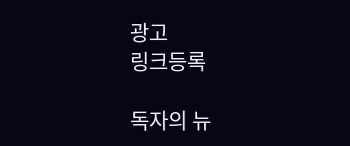광고
링크등록

독자의 뉴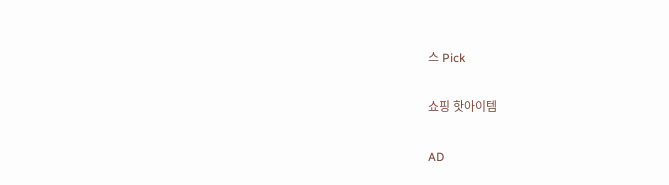스 Pick

쇼핑 핫아이템

AD